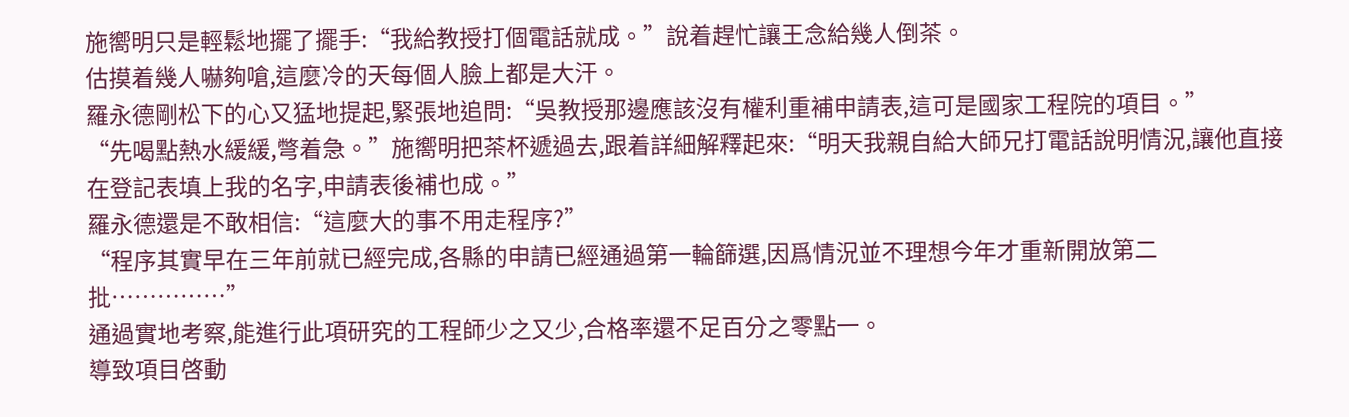施嚮明只是輕鬆地擺了擺手:“我給教授打個電話就成。”說着趕忙讓王念給幾人倒茶。
估摸着幾人嚇夠嗆,這麼冷的天每個人臉上都是大汗。
羅永德剛松下的心又猛地提起,緊張地追問:“吳教授那邊應該沒有權利重補申請表,這可是國家工程院的項目。”
“先喝點熱水緩緩,彆着急。”施嚮明把茶杯遞過去,跟着詳細解釋起來:“明天我親自給大師兄打電話說明情況,讓他直接在登記表填上我的名字,申請表後補也成。”
羅永德還是不敢相信:“這麼大的事不用走程序?”
“程序其實早在三年前就已經完成,各縣的申請已經通過第一輪篩選,因爲情況並不理想今年才重新開放第二批……………”
通過實地考察,能進行此項研究的工程師少之又少,合格率還不足百分之零點一。
導致項目啓動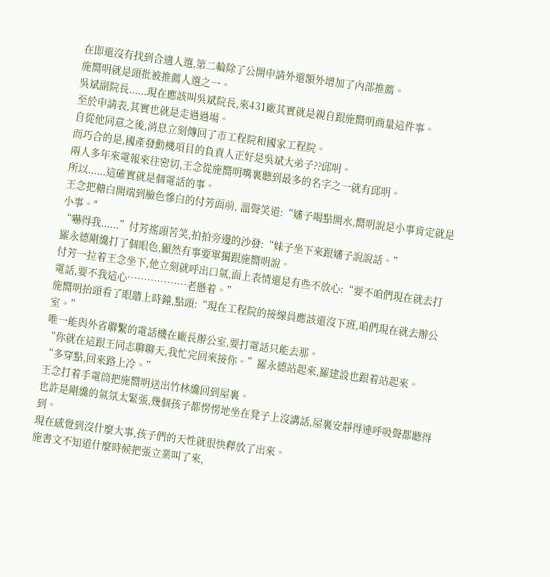在即還沒有找到合適人選,第二輪除了公開申請外還額外增加了內部推薦。
施嚮明就是頭批被推薦人選之一。
吳斌副院長......現在應該叫吳斌院長,來431廠其實就是親自跟施嚮明商量這件事。
至於申請表,其實也就是走過過場。
自從他同意之後,消息立刻傳回了市工程院和國家工程院。
而巧合的是,國產發動機項目的負責人正好是吳斌大弟子??邱明。
兩人多年來電報來往密切,王念從施嚮明嘴裏聽到最多的名字之一就有邱明。
所以......這確實就是個電話的事。
王念把糖白開端到臉色慘白的付芳面前, 溫聲笑道:“嬸子喝點開水,嚮明說是小事肯定就是小事。"
“嚇得我......”付芳搖頭苦笑,拍拍旁邊的沙發:“妹子坐下來跟嬸子說說話。”
羅永德剛纔打了個眼色,顯然有事要單獨跟施嚮明說。
付芳一拉着王念坐下,他立刻就呼出口氣,面上表情還是有些不放心:“要不咱們現在就去打電話,要不我這心………………老懸着。”
施嚮明抬頭看了眼牆上時鐘,點頭:“現在工程院的接線員應該還沒下班,咱們現在就去辦公室。”
唯一能與外省聯繫的電話機在廠長辦公室,要打電話只能去那。
“你就在這跟王同志聊聊天,我忙完回來接你。”羅永德站起來,羅建設也跟着站起來。
“多穿點,回來路上冷。”
王念打着手電筒把施嚮明送出竹林纔回到屋裏。
也許是剛纔的氣氛太緊張,幾個孩子都愣愣地坐在凳子上沒講話,屋裏安靜得連呼吸聲都聽得到。
現在感覺到沒什麼大事,孩子們的天性就很快釋放了出來。
施書文不知道什麼時候把張立業叫了來,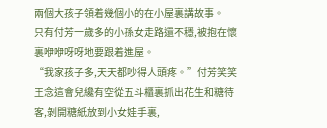兩個大孩子領着幾個小的在小屋裏講故事。
只有付芳一歲多的小孫女走路還不穩,被抱在懷裏咿咿呀呀地要跟着進屋。
“我家孩子多,天天都吵得人頭疼。”付芳笑笑
王念這會兒纔有空從五斗櫃裏抓出花生和糖待客,剝開糖紙放到小女娃手裏,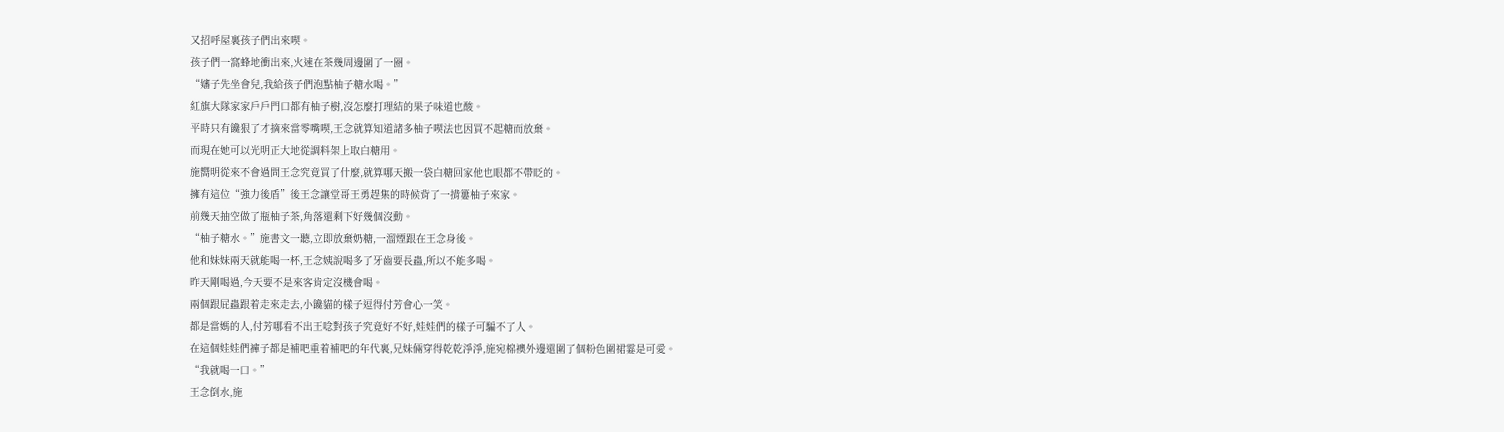又招呼屋裏孩子們出來喫。
孩子們一窩蜂地衝出來,火速在茶幾周邊圍了一圈。
“嬸子先坐會兒,我給孩子們泡點柚子糖水喝。”
紅旗大隊家家戶戶門口都有柚子樹,沒怎麼打理結的果子味道也酸。
平時只有饞狠了才摘來當零嘴喫,王念就算知道諸多柚子喫法也因買不起糖而放棄。
而現在她可以光明正大地從調料架上取白糖用。
施嚮明從來不會過問王念究竟買了什麼,就算哪天搬一袋白糖回家他也眼都不帶眨的。
擁有這位“強力後盾”後王念讓堂哥王勇趕集的時候背了一揹簍柚子來家。
前幾天抽空做了瓶柚子茶,角落還剩下好幾個沒動。
“柚子糖水。”施書文一聽,立即放棄奶糖,一溜煙跟在王念身後。
他和妹妹兩天就能喝一杯,王念姨說喝多了牙齒要長蟲,所以不能多喝。
昨天剛喝過,今天要不是來客肯定沒機會喝。
兩個跟屁蟲跟着走來走去,小饞貓的樣子逗得付芳會心一笑。
都是當媽的人,付芳哪看不出王唸對孩子究竟好不好,娃娃們的樣子可騙不了人。
在這個娃娃們褲子都是補吧重着補吧的年代裏,兄妹倆穿得乾乾淨淨,施宛棉襖外邊還圍了個粉色圍裙霎是可愛。
“我就喝一口。”
王念倒水,施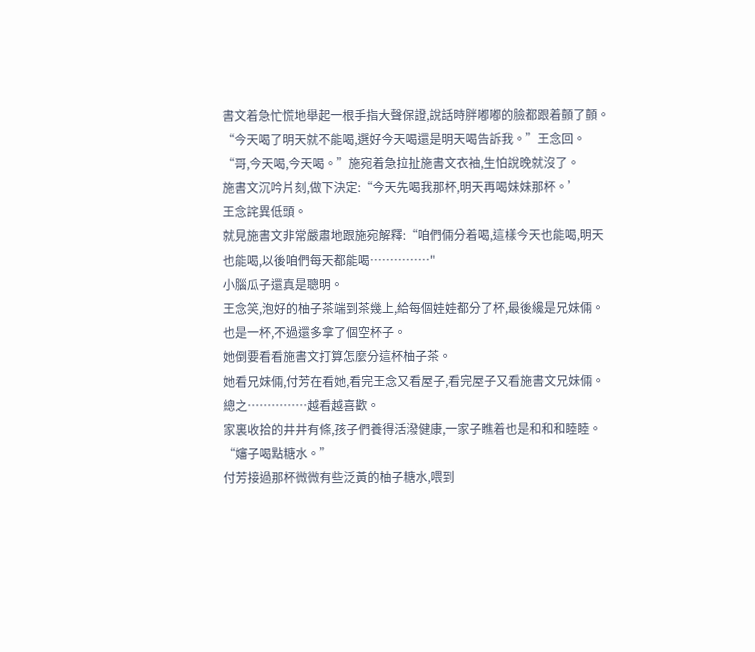書文着急忙慌地舉起一根手指大聲保證,說話時胖嘟嘟的臉都跟着顫了顫。
“今天喝了明天就不能喝,選好今天喝還是明天喝告訴我。”王念回。
“哥,今天喝,今天喝。”施宛着急拉扯施書文衣袖,生怕說晚就沒了。
施書文沉吟片刻,做下決定:“今天先喝我那杯,明天再喝妹妹那杯。’
王念詫異低頭。
就見施書文非常嚴肅地跟施宛解釋:“咱們倆分着喝,這樣今天也能喝,明天也能喝,以後咱們每天都能喝……………"
小腦瓜子還真是聰明。
王念笑,泡好的柚子茶端到茶幾上,給每個娃娃都分了杯,最後纔是兄妹倆。
也是一杯,不過還多拿了個空杯子。
她倒要看看施書文打算怎麼分這杯柚子茶。
她看兄妹倆,付芳在看她,看完王念又看屋子,看完屋子又看施書文兄妹倆。
總之……………越看越喜歡。
家裏收拾的井井有條,孩子們養得活潑健康,一家子瞧着也是和和和睦睦。
“嬸子喝點糖水。”
付芳接過那杯微微有些泛黃的柚子糖水,喂到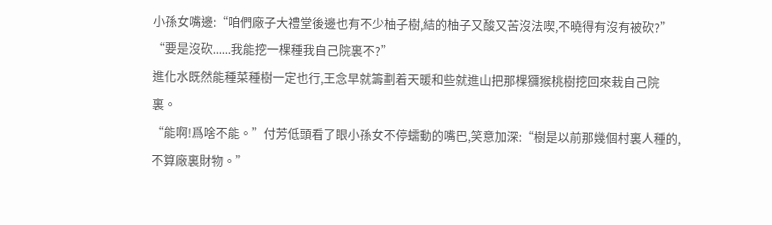小孫女嘴邊:“咱們廠子大禮堂後邊也有不少柚子樹,結的柚子又酸又苦沒法喫,不曉得有沒有被砍?”
“要是沒砍......我能挖一棵種我自己院裏不?”
進化水既然能種菜種樹一定也行,王念早就籌劃着天暖和些就進山把那棵獼猴桃樹挖回來栽自己院裏。
“能啊!爲啥不能。”付芳低頭看了眼小孫女不停蠕動的嘴巴,笑意加深:“樹是以前那幾個村裏人種的,不算廠裏財物。”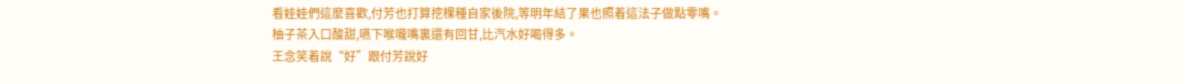看娃娃們這麼喜歡,付芳也打算挖棵種自家後院,等明年結了果也照着這法子做點零嘴。
柚子茶入口酸甜,嚥下喉嚨嘴裏還有回甘,比汽水好喝得多。
王念笑着說“好”跟付芳說好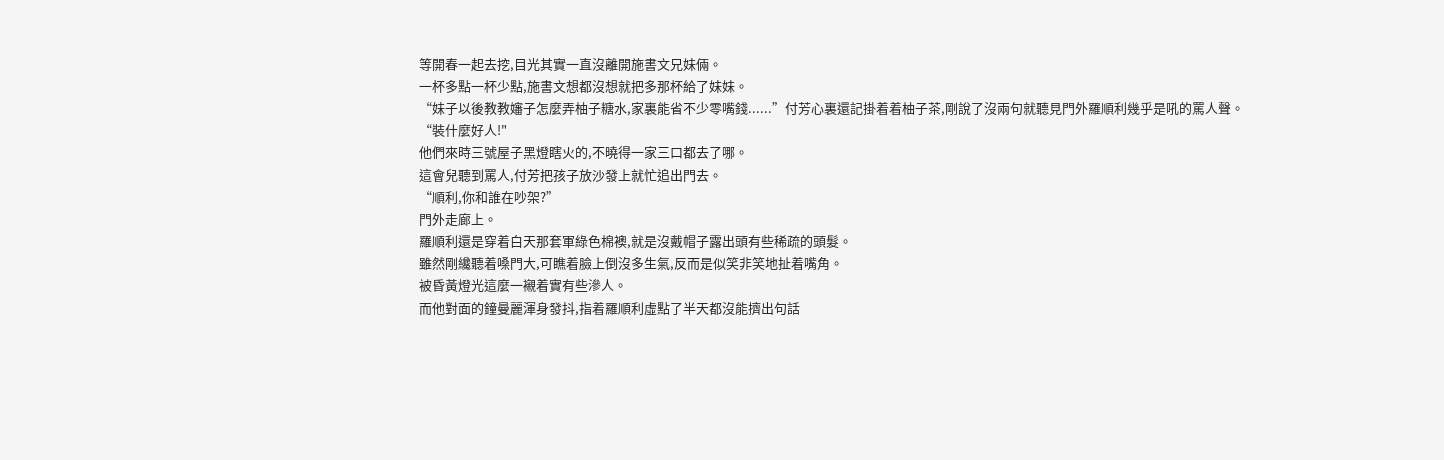等開春一起去挖,目光其實一直沒離開施書文兄妹倆。
一杯多點一杯少點,施書文想都沒想就把多那杯給了妹妹。
“妹子以後教教嬸子怎麼弄柚子糖水,家裏能省不少零嘴錢......”付芳心裏還記掛着着柚子茶,剛說了沒兩句就聽見門外羅順利幾乎是吼的罵人聲。
“裝什麼好人!"
他們來時三號屋子黑燈瞎火的,不曉得一家三口都去了哪。
這會兒聽到罵人,付芳把孩子放沙發上就忙追出門去。
“順利,你和誰在吵架?”
門外走廊上。
羅順利還是穿着白天那套軍綠色棉襖,就是沒戴帽子露出頭有些稀疏的頭髮。
雖然剛纔聽着嗓門大,可瞧着臉上倒沒多生氣,反而是似笑非笑地扯着嘴角。
被昏黃燈光這麼一襯着實有些滲人。
而他對面的鐘曼麗渾身發抖,指着羅順利虛點了半天都沒能擠出句話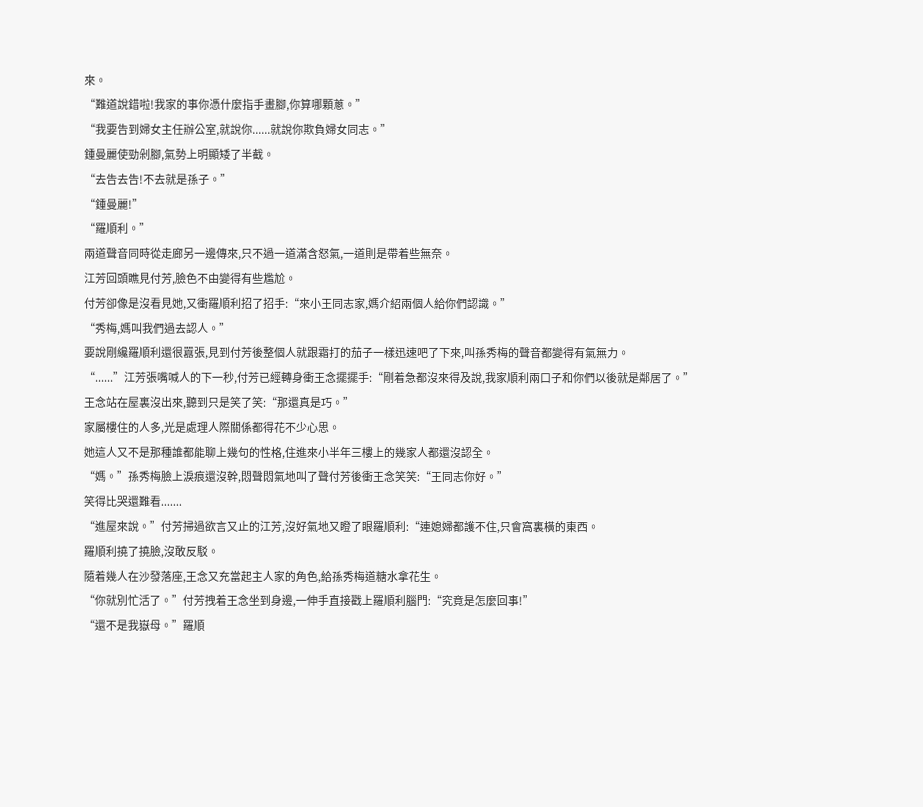來。
“難道說錯啦!我家的事你憑什麼指手畫腳,你算哪顆蔥。”
“我要告到婦女主任辦公室,就說你......就說你欺負婦女同志。”
鍾曼麗使勁剁腳,氣勢上明顯矮了半截。
“去告去告!不去就是孫子。”
“鍾曼麗!”
“羅順利。”
兩道聲音同時從走廊另一邊傳來,只不過一道滿含怒氣,一道則是帶着些無奈。
江芳回頭瞧見付芳,臉色不由變得有些尷尬。
付芳卻像是沒看見她,又衝羅順利招了招手:“來小王同志家,媽介紹兩個人給你們認識。”
“秀梅,媽叫我們過去認人。”
要說剛纔羅順利還很囂張,見到付芳後整個人就跟霜打的茄子一樣迅速吧了下來,叫孫秀梅的聲音都變得有氣無力。
“......”江芳張嘴喊人的下一秒,付芳已經轉身衝王念擺擺手:“剛着急都沒來得及說,我家順利兩口子和你們以後就是鄰居了。”
王念站在屋裏沒出來,聽到只是笑了笑:“那還真是巧。”
家屬樓住的人多,光是處理人際關係都得花不少心思。
她這人又不是那種誰都能聊上幾句的性格,住進來小半年三樓上的幾家人都還沒認全。
“媽。”孫秀梅臉上淚痕還沒幹,悶聲悶氣地叫了聲付芳後衝王念笑笑:“王同志你好。”
笑得比哭還難看.......
“進屋來說。”付芳掃過欲言又止的江芳,沒好氣地又瞪了眼羅順利:“連媳婦都護不住,只會窩裏橫的東西。
羅順利撓了撓臉,沒敢反駁。
隨着幾人在沙發落座,王念又充當起主人家的角色,給孫秀梅道糖水拿花生。
“你就別忙活了。”付芳拽着王念坐到身邊,一伸手直接戳上羅順利腦門:“究竟是怎麼回事!”
“還不是我嶽母。”羅順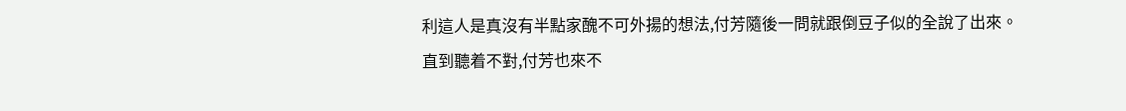利這人是真沒有半點家醜不可外揚的想法,付芳隨後一問就跟倒豆子似的全說了出來。
直到聽着不對,付芳也來不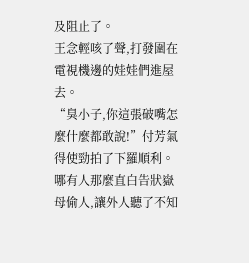及阻止了。
王念輕咳了聲,打發圍在電視機邊的娃娃們進屋去。
“臭小子,你這張破嘴怎麼什麼都敢說!”付芳氣得使勁拍了下羅順利。
哪有人那麼直白告狀嶽母偷人,讓外人聽了不知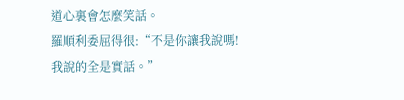道心裏會怎麼笑話。
羅順利委屈得很:“不是你讓我說嗎!我說的全是實話。”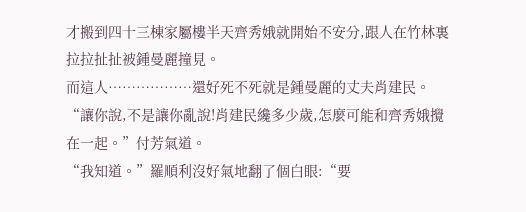才搬到四十三棟家屬樓半天齊秀娥就開始不安分,跟人在竹林裏拉拉扯扯被鍾曼麗撞見。
而這人………………還好死不死就是鍾曼麗的丈夫肖建民。
“讓你說,不是讓你亂說!肖建民纔多少歲,怎麼可能和齊秀娥攪在一起。”付芳氣道。
“我知道。”羅順利沒好氣地翻了個白眼:“要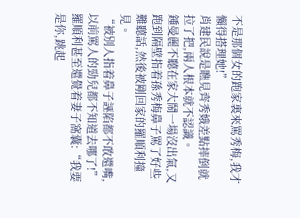不是那個女的跑家裏來罵秀梅,我才懶得搭理她!”
肖建民說是瞧見齊秀娥差點摔倒就拉了把,兩人根本就不認識。
鍾曼麗不聽在家大鬧一場沒出氣,又跑到隔壁指着孫秀梅鼻子罵了好些難聽話,然後被剛回家的羅順利撞見。
“被別人指着鼻子誣陷都不敢還嘴,以前罵人的勁兒都不知道去哪了!”羅順利甚至還覺着妻子窩囊:“我要是你,跳起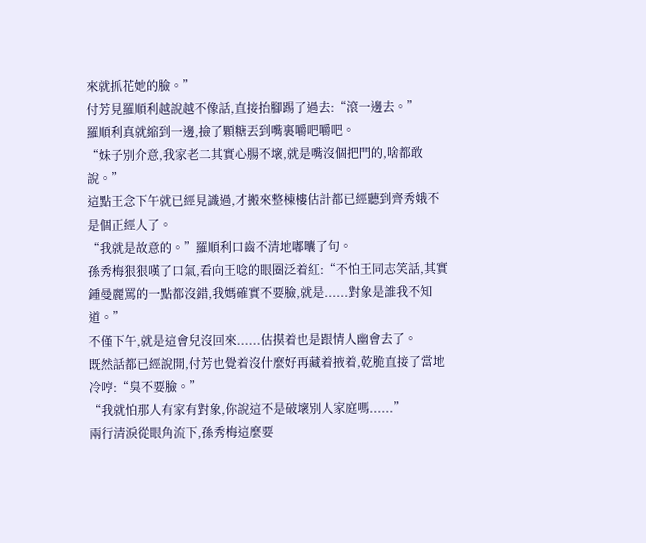來就抓花她的臉。”
付芳見羅順利越說越不像話,直接抬腳踢了過去:“滾一邊去。”
羅順利真就縮到一邊,撿了顆糖丟到嘴裏嚼吧嚼吧。
“妹子別介意,我家老二其實心腸不壞,就是嘴沒個把門的,啥都敢說。”
這點王念下午就已經見識過,才搬來整棟樓估計都已經聽到齊秀娥不是個正經人了。
“我就是故意的。”羅順利口齒不清地嘟囔了句。
孫秀梅狠狠嘆了口氣,看向王唸的眼圈泛着紅:“不怕王同志笑話,其實鍾曼麗罵的一點都沒錯,我媽確實不要臉,就是......對象是誰我不知道。”
不僅下午,就是這會兒沒回來......估摸着也是跟情人幽會去了。
既然話都已經說開,付芳也覺着沒什麼好再藏着掖着,乾脆直接了當地冷哼:“臭不要臉。”
“我就怕那人有家有對象,你說這不是破壞別人家庭嗎......”
兩行清淚從眼角流下,孫秀梅這麼要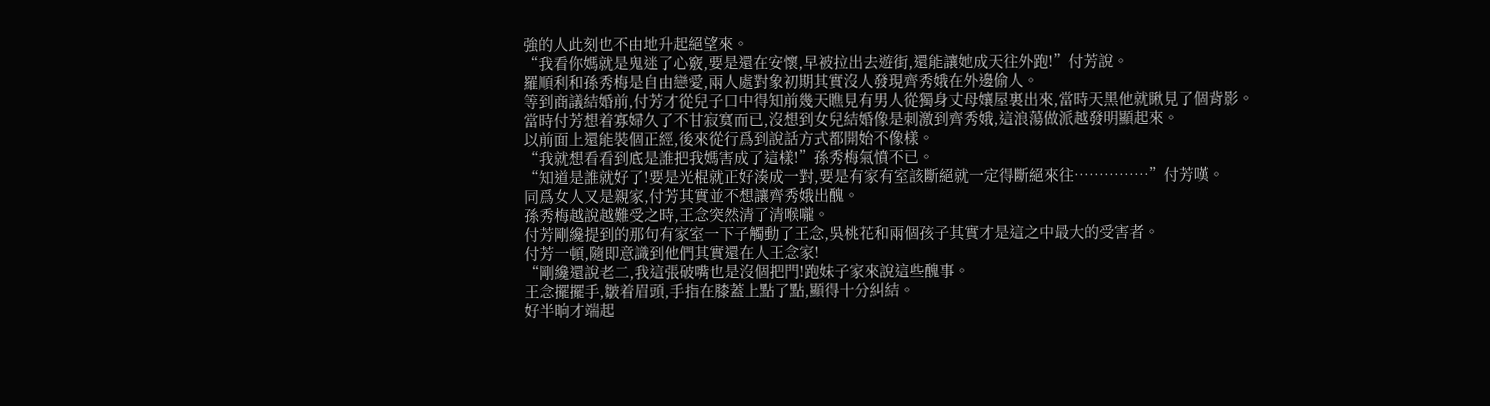強的人此刻也不由地升起絕望來。
“我看你媽就是鬼迷了心竅,要是還在安懷,早被拉出去遊街,還能讓她成天往外跑!”付芳說。
羅順利和孫秀梅是自由戀愛,兩人處對象初期其實沒人發現齊秀娥在外邊偷人。
等到商議結婚前,付芳才從兒子口中得知前幾天瞧見有男人從獨身丈母孃屋裏出來,當時天黑他就瞅見了個背影。
當時付芳想着寡婦久了不甘寂寞而已,沒想到女兒結婚像是刺激到齊秀娥,這浪蕩做派越發明顯起來。
以前面上還能裝個正經,後來從行爲到說話方式都開始不像樣。
“我就想看看到底是誰把我媽害成了這樣!”孫秀梅氣憤不已。
“知道是誰就好了!要是光棍就正好湊成一對,要是有家有室該斷絕就一定得斷絕來往……………”付芳嘆。
同爲女人又是親家,付芳其實並不想讓齊秀娥出醜。
孫秀梅越說越難受之時,王念突然清了清喉嚨。
付芳剛纔提到的那句有家室一下子觸動了王念,吳桃花和兩個孩子其實才是這之中最大的受害者。
付芳一頓,隨即意識到他們其實還在人王念家!
“剛纔還說老二,我這張破嘴也是沒個把門!跑妹子家來說這些醜事。
王念擺擺手,皺着眉頭,手指在膝蓋上點了點,顯得十分糾結。
好半晌才端起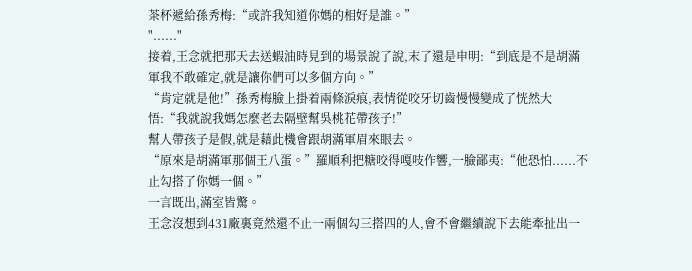茶杯遞給孫秀梅:“或許我知道你媽的相好是誰。”
"......"
接着,王念就把那天去送蝦油時見到的場景說了說,末了還是申明:“到底是不是胡滿軍我不敢確定,就是讓你們可以多個方向。”
“肯定就是他!”孫秀梅臉上掛着兩條淚痕,表情從咬牙切齒慢慢變成了恍然大悟:“我就說我媽怎麼老去隔壁幫吳桃花帶孩子!”
幫人帶孩子是假,就是藉此機會跟胡滿軍眉來眼去。
“原來是胡滿軍那個王八蛋。”羅順利把糖咬得嘎吱作響,一臉鄙夷:“他恐怕......不止勾搭了你媽一個。”
一言既出,滿室皆驚。
王念沒想到431廠裏竟然還不止一兩個勾三搭四的人,會不會繼續說下去能牽扯出一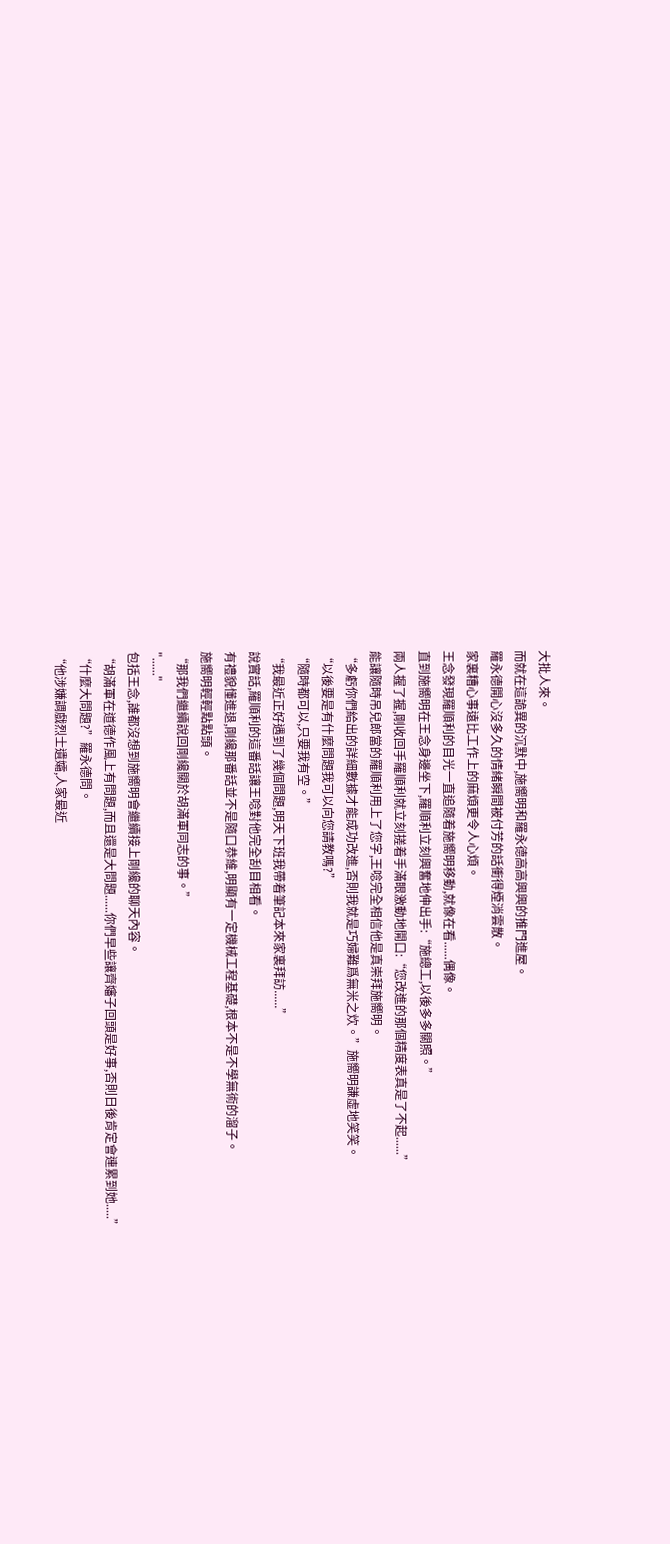大批人來。
而就在這詭異的沉默中,施嚮明和羅永德高高興興的推門進屋。
羅永德開心沒多久的情緒瞬間被付芳的話衝得煙消雲散。
家裏糟心事遠比工作上的麻煩更令人心煩。
王念發現羅順利的目光一直追隨着施嚮明移動,就像在看......偶像。
直到施嚮明在王念身邊坐下,羅順利立刻興奮地伸出手:“施總工,以後多多關照。”
兩人握了握,剛收回手羅順利就立刻搓着手滿眼激動地開口:“您改進的那個精度表真是了不起......”
能讓隨時吊兒郎當的羅順利用上了您字,王唸完全相信他是真崇拜施嚮明。
“多虧你們給出的詳細數據才能成功改進,否則我就是巧婦難爲無米之炊。”施嚮明謙虛地笑笑。
“以後要是有什麼問題我可以向您請教嗎?”
“隨時都可以,只要我有空。”
“我最近正好遇到了幾個問題,明天下班我帶着筆記本來家裏拜訪......”
說實話,羅順利的這番話讓王唸對他完全刮目相看。
有禮貌懂進退,剛纔那番話並不是隨口恭維,明顯有一定機械工程基礎,根本不是不學無術的溜子。
施嚮明輕輕點點頭。
“那我們繼續說回剛纔關於胡滿軍同志的事。”
"......"
包括王念,誰都沒想到施嚮明會繼續接上剛纔的聊天內容。
“胡滿軍在道德作風上有問題,而且還是大問題......你們早些讓齊嬸子回頭是好事,否則日後肯定會連累到她.....”
“什麼大問題?”羅永德問。
“他涉嫌調戲烈士遺孀,人家最近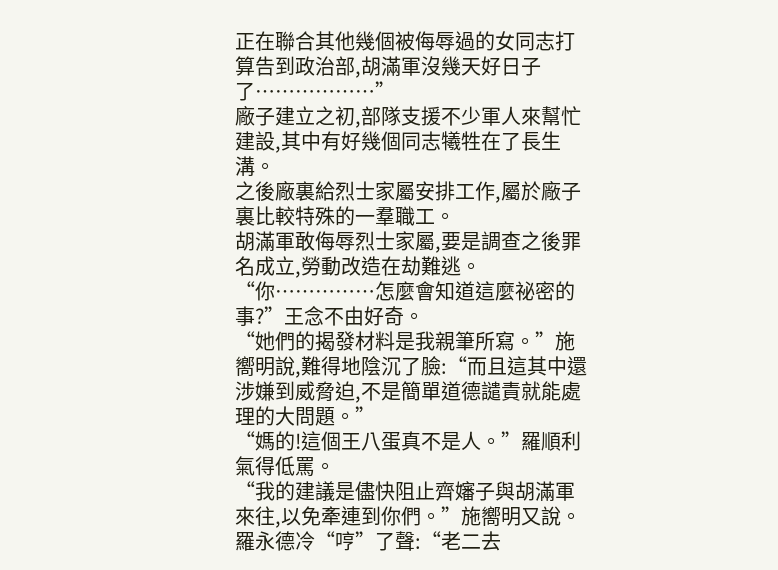正在聯合其他幾個被侮辱過的女同志打算告到政治部,胡滿軍沒幾天好日子了………………”
廠子建立之初,部隊支援不少軍人來幫忙建設,其中有好幾個同志犧牲在了長生溝。
之後廠裏給烈士家屬安排工作,屬於廠子裏比較特殊的一羣職工。
胡滿軍敢侮辱烈士家屬,要是調查之後罪名成立,勞動改造在劫難逃。
“你……………怎麼會知道這麼祕密的事?”王念不由好奇。
“她們的揭發材料是我親筆所寫。”施嚮明說,難得地陰沉了臉:“而且這其中還涉嫌到威脅迫,不是簡單道德譴責就能處理的大問題。”
“媽的!這個王八蛋真不是人。”羅順利氣得低罵。
“我的建議是儘快阻止齊嬸子與胡滿軍來往,以免牽連到你們。”施嚮明又說。
羅永德冷“哼”了聲:“老二去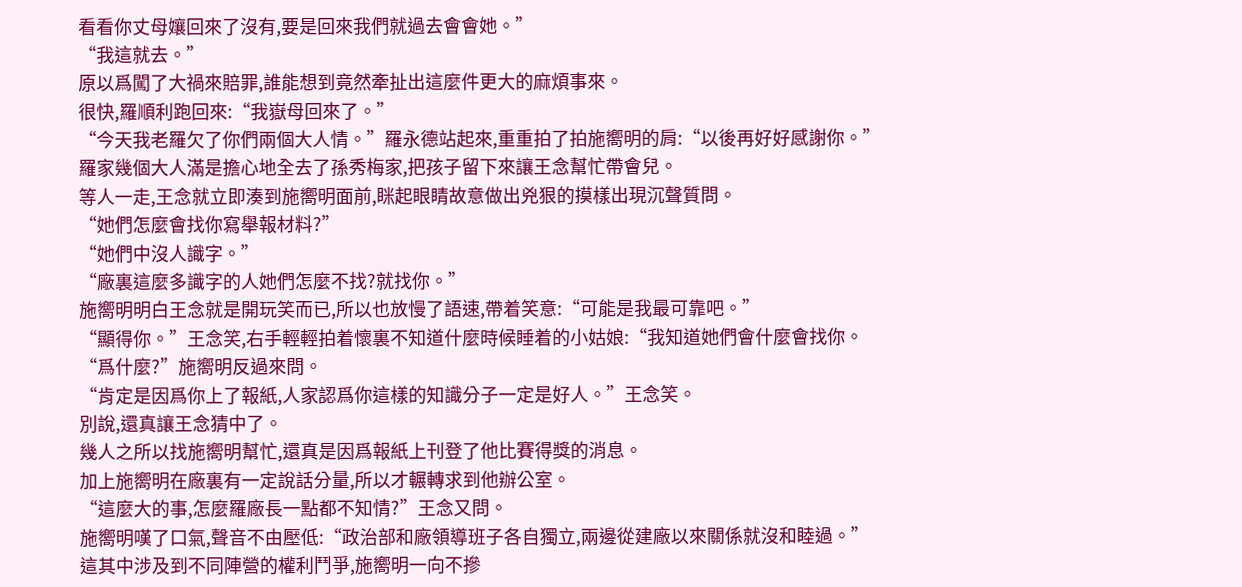看看你丈母孃回來了沒有,要是回來我們就過去會會她。”
“我這就去。”
原以爲闖了大禍來賠罪,誰能想到竟然牽扯出這麼件更大的麻煩事來。
很快,羅順利跑回來:“我嶽母回來了。”
“今天我老羅欠了你們兩個大人情。”羅永德站起來,重重拍了拍施嚮明的肩:“以後再好好感謝你。”
羅家幾個大人滿是擔心地全去了孫秀梅家,把孩子留下來讓王念幫忙帶會兒。
等人一走,王念就立即湊到施嚮明面前,眯起眼睛故意做出兇狠的摸樣出現沉聲質問。
“她們怎麼會找你寫舉報材料?”
“她們中沒人識字。”
“廠裏這麼多識字的人她們怎麼不找?就找你。”
施嚮明明白王念就是開玩笑而已,所以也放慢了語速,帶着笑意:“可能是我最可靠吧。”
“顯得你。”王念笑,右手輕輕拍着懷裏不知道什麼時候睡着的小姑娘:“我知道她們會什麼會找你。
“爲什麼?”施嚮明反過來問。
“肯定是因爲你上了報紙,人家認爲你這樣的知識分子一定是好人。”王念笑。
別說,還真讓王念猜中了。
幾人之所以找施嚮明幫忙,還真是因爲報紙上刊登了他比賽得獎的消息。
加上施嚮明在廠裏有一定說話分量,所以才輾轉求到他辦公室。
“這麼大的事,怎麼羅廠長一點都不知情?”王念又問。
施嚮明嘆了口氣,聲音不由壓低:“政治部和廠領導班子各自獨立,兩邊從建廠以來關係就沒和睦過。”
這其中涉及到不同陣營的權利鬥爭,施嚮明一向不摻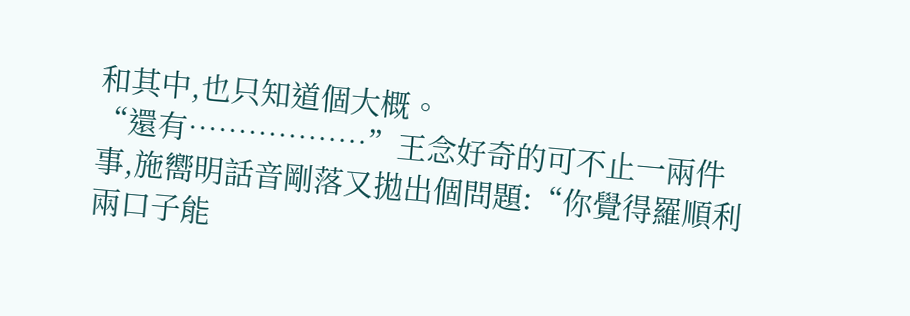和其中,也只知道個大概。
“還有………………”王念好奇的可不止一兩件事,施嚮明話音剛落又拋出個問題:“你覺得羅順利兩口子能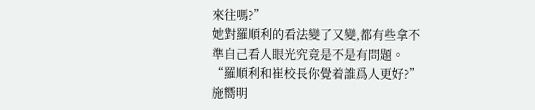來往嗎?”
她對羅順利的看法變了又變,都有些拿不準自己看人眼光究竟是不是有問題。
“羅順利和崔校長你覺着誰爲人更好?”施嚮明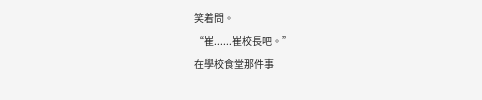笑着問。
“崔......崔校長吧。”
在學校食堂那件事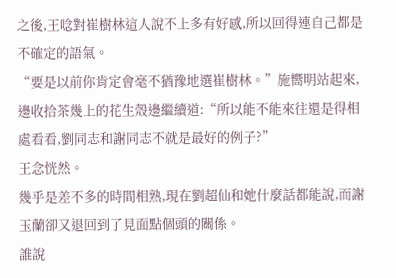之後,王唸對崔樹林這人說不上多有好感,所以回得連自己都是不確定的語氣。
“要是以前你肯定會毫不猶豫地選崔樹林。”施嚮明站起來,邊收拾茶幾上的花生殼邊繼續道:“所以能不能來往還是得相處看看,劉同志和謝同志不就是最好的例子?”
王念恍然。
幾乎是差不多的時間相熟,現在劉超仙和她什麼話都能說,而謝玉蘭卻又退回到了見面點個頭的關係。
誰說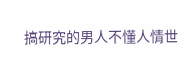搞研究的男人不懂人情世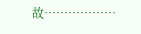故………………